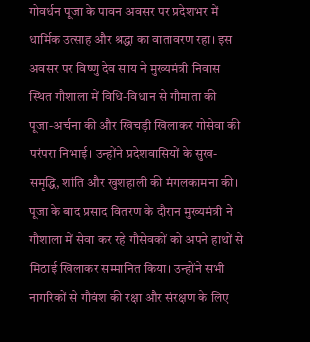गोवर्धन पूजा के पावन अवसर पर प्रदेशभर में धार्मिक उत्साह और श्रद्धा का वातावरण रहा। इस अवसर पर विष्णु देव साय ने मुख्यमंत्री निवास स्थित गौशाला में विधि-विधान से गौमाता की पूजा-अर्चना की और खिचड़ी खिलाकर गोसेवा की परंपरा निभाई। उन्होंने प्रदेशवासियों के सुख-समृद्धि, शांति और खुशहाली की मंगलकामना की।
पूजा के बाद प्रसाद वितरण के दौरान मुख्यमंत्री ने गौशाला में सेवा कर रहे गौसेवकों को अपने हाथों से मिठाई खिलाकर सम्मानित किया। उन्होंने सभी नागरिकों से गौवंश की रक्षा और संरक्षण के लिए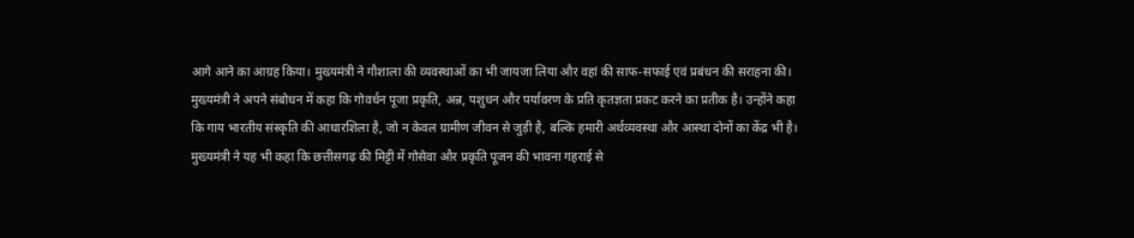आगे आने का आग्रह किया। मुख्यमंत्री ने गौशाला की व्यवस्थाओं का भी जायजा लिया और वहां की साफ-सफाई एवं प्रबंधन की सराहना की।
मुख्यमंत्री ने अपने संबोधन में कहा कि गोवर्धन पूजा प्रकृति, अन्न, पशुधन और पर्यावरण के प्रति कृतज्ञता प्रकट करने का प्रतीक है। उन्होंने कहा कि गाय भारतीय संस्कृति की आधारशिला है, जो न केवल ग्रामीण जीवन से जुड़ी है, बल्कि हमारी अर्थव्यवस्था और आस्था दोनों का केंद्र भी है।
मुख्यमंत्री ने यह भी कहा कि छत्तीसगढ़ की मिट्टी में गोसेवा और प्रकृति पूजन की भावना गहराई से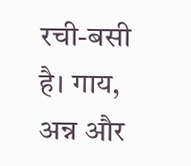रची-बसी है। गाय, अन्न और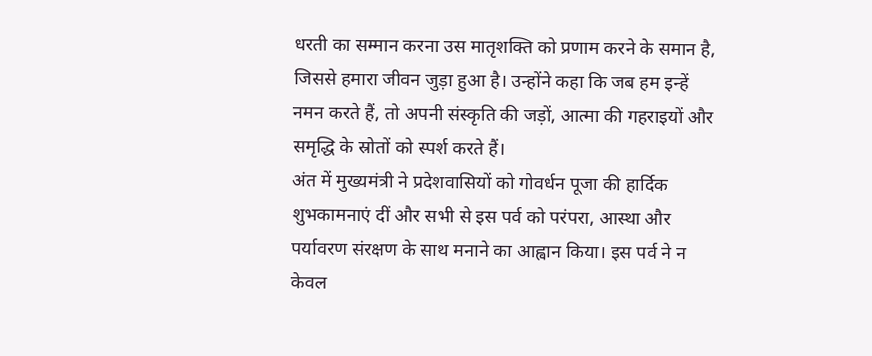धरती का सम्मान करना उस मातृशक्ति को प्रणाम करने के समान है, जिससे हमारा जीवन जुड़ा हुआ है। उन्होंने कहा कि जब हम इन्हें नमन करते हैं, तो अपनी संस्कृति की जड़ों, आत्मा की गहराइयों और समृद्धि के स्रोतों को स्पर्श करते हैं।
अंत में मुख्यमंत्री ने प्रदेशवासियों को गोवर्धन पूजा की हार्दिक शुभकामनाएं दीं और सभी से इस पर्व को परंपरा, आस्था और पर्यावरण संरक्षण के साथ मनाने का आह्वान किया। इस पर्व ने न केवल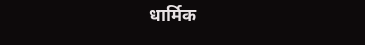धार्मिक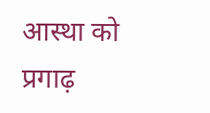आस्था को प्रगाढ़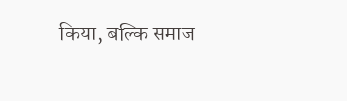किया, बल्कि समाज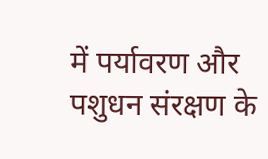में पर्यावरण और पशुधन संरक्षण के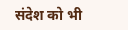संदेश को भी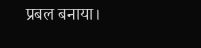प्रबल बनाया।